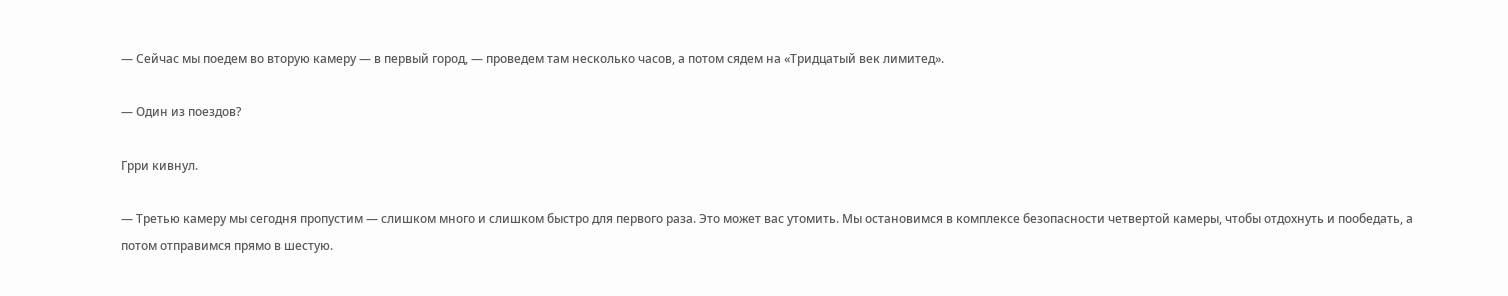— Сейчас мы поедем во вторую камеру — в первый город, — проведем там несколько часов, а потом сядем на «Тридцатый век лимитед».

— Один из поездов?

Грри кивнул.

— Третью камеру мы сегодня пропустим — слишком много и слишком быстро для первого раза. Это может вас утомить. Мы остановимся в комплексе безопасности четвертой камеры, чтобы отдохнуть и пообедать, а потом отправимся прямо в шестую.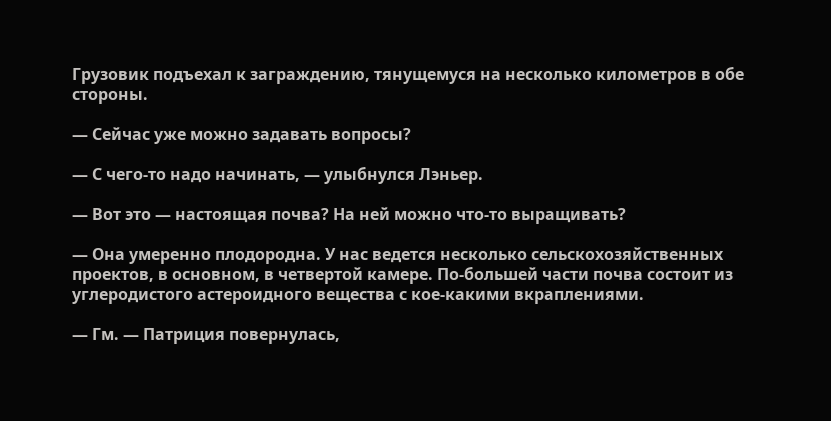Грузовик подъехал к заграждению, тянущемуся на несколько километров в обе стороны.

— Сейчас уже можно задавать вопросы?

— С чего-то надо начинать, — улыбнулся Лэньер.

— Вот это — настоящая почва? На ней можно что-то выращивать?

— Она умеренно плодородна. У нас ведется несколько сельскохозяйственных проектов, в основном, в четвертой камере. По-большей части почва состоит из углеродистого астероидного вещества с кое-какими вкраплениями.

— Гм. — Патриция повернулась,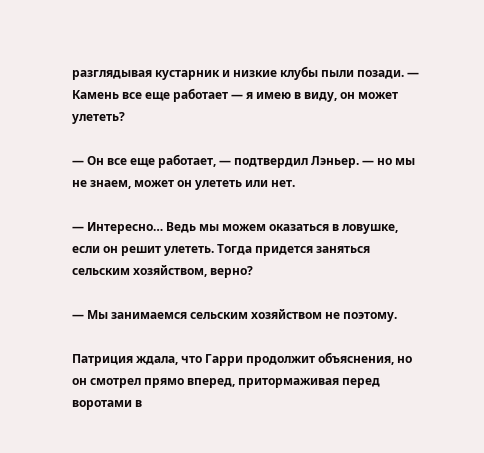разглядывая кустарник и низкие клубы пыли позади. — Камень все еще работает — я имею в виду, он может улететь?

— Он все еще работает, — подтвердил Лэньер. — но мы не знаем, может он улететь или нет.

— Интересно… Ведь мы можем оказаться в ловушке, если он решит улететь. Тогда придется заняться сельским хозяйством, верно?

— Мы занимаемся сельским хозяйством не поэтому.

Патриция ждала, что Гарри продолжит объяснения, но он смотрел прямо вперед, притормаживая перед воротами в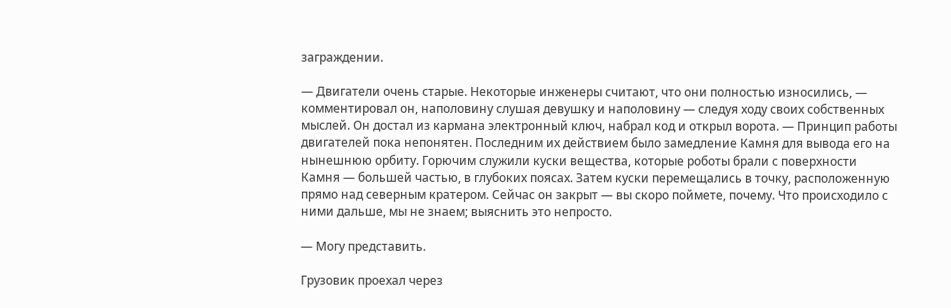заграждении.

— Двигатели очень старые. Некоторые инженеры считают, что они полностью износились, — комментировал он, наполовину слушая девушку и наполовину — следуя ходу своих собственных мыслей. Он достал из кармана электронный ключ, набрал код и открыл ворота. — Принцип работы двигателей пока непонятен. Последним их действием было замедление Камня для вывода его на нынешнюю орбиту. Горючим служили куски вещества, которые роботы брали с поверхности Камня — большей частью, в глубоких поясах. Затем куски перемещались в точку, расположенную прямо над северным кратером. Сейчас он закрыт — вы скоро поймете, почему. Что происходило с ними дальше, мы не знаем; выяснить это непросто.

— Могу представить.

Грузовик проехал через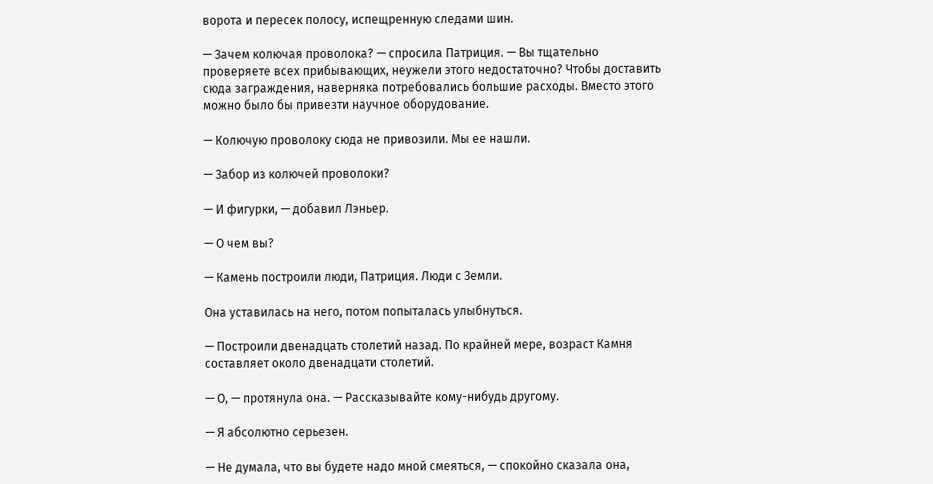ворота и пересек полосу, испещренную следами шин.

— Зачем колючая проволока? — спросила Патриция. — Вы тщательно проверяете всех прибывающих, неужели этого недостаточно? Чтобы доставить сюда заграждения, наверняка потребовались большие расходы. Вместо этого можно было бы привезти научное оборудование.

— Колючую проволоку сюда не привозили. Мы ее нашли.

— Забор из колючей проволоки?

— И фигурки, — добавил Лэньер.

— О чем вы?

— Камень построили люди, Патриция. Люди с Земли.

Она уставилась на него, потом попыталась улыбнуться.

— Построили двенадцать столетий назад. По крайней мере, возраст Камня составляет около двенадцати столетий.

— О, — протянула она. — Рассказывайте кому-нибудь другому.

— Я абсолютно серьезен.

— Не думала, что вы будете надо мной смеяться, — спокойно сказала она,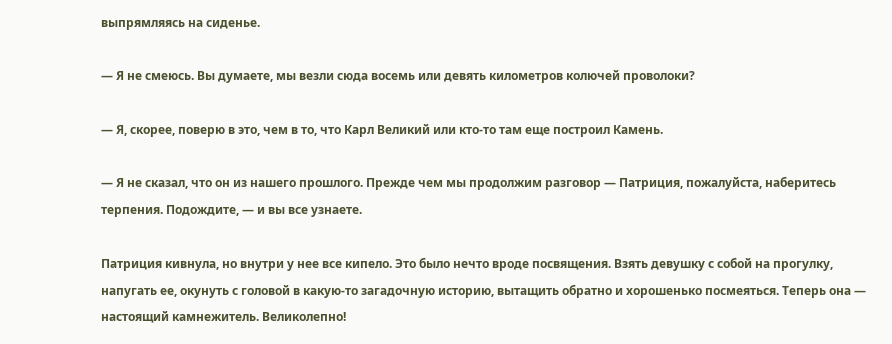выпрямляясь на сиденье.

— Я не смеюсь. Вы думаете, мы везли сюда восемь или девять километров колючей проволоки?

— Я, скорее, поверю в это, чем в то, что Карл Великий или кто-то там еще построил Камень.

— Я не сказал, что он из нашего прошлого. Прежде чем мы продолжим разговор — Патриция, пожалуйста, наберитесь терпения. Подождите, — и вы все узнаете.

Патриция кивнула, но внутри у нее все кипело. Это было нечто вроде посвящения. Взять девушку с собой на прогулку, напугать ее, окунуть с головой в какую-то загадочную историю, вытащить обратно и хорошенько посмеяться. Теперь она — настоящий камнежитель. Великолепно!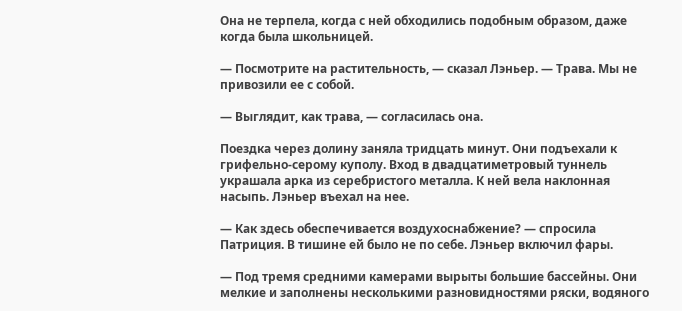Она не терпела, когда с ней обходились подобным образом, даже когда была школьницей.

— Посмотрите на растительность, — сказал Лэньер. — Трава. Мы не привозили ее с собой.

— Выглядит, как трава, — согласилась она.

Поездка через долину заняла тридцать минут. Они подъехали к грифельно-серому куполу. Вход в двадцатиметровый туннель украшала арка из серебристого металла. К ней вела наклонная насыпь. Лэньер въехал на нее.

— Как здесь обеспечивается воздухоснабжение? — спросила Патриция. В тишине ей было не по себе. Лэньер включил фары.

— Под тремя средними камерами вырыты большие бассейны. Они мелкие и заполнены несколькими разновидностями ряски, водяного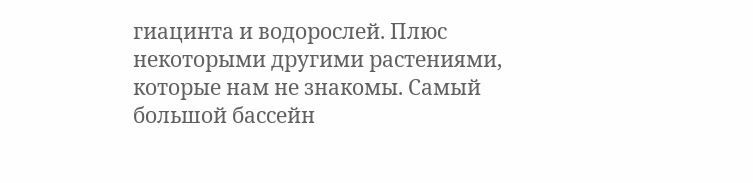гиацинта и водорослей. Плюс некоторыми другими растениями, которые нам не знакомы. Самый большой бассейн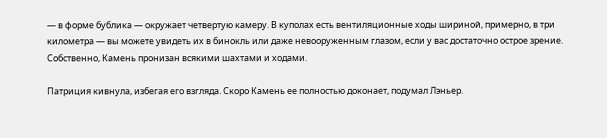— в форме бублика — окружает четвертую камеру. В куполах есть вентиляционные ходы шириной, примерно, в три километра — вы можете увидеть их в бинокль или даже невооруженным глазом, если у вас достаточно острое зрение. Собственно, Камень пронизан всякими шахтами и ходами.

Патриция кивнула, избегая его взгляда. Скоро Камень ее полностью доконает, подумал Лэньер.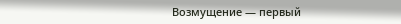Возмущение — первый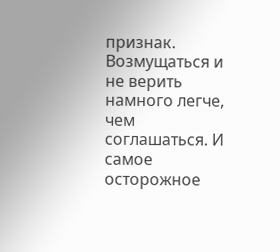признак. Возмущаться и не верить намного легче, чем соглашаться. И самое осторожное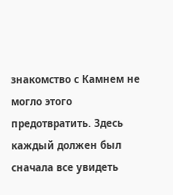знакомство с Камнем не могло этого предотвратить. Здесь каждый должен был сначала все увидеть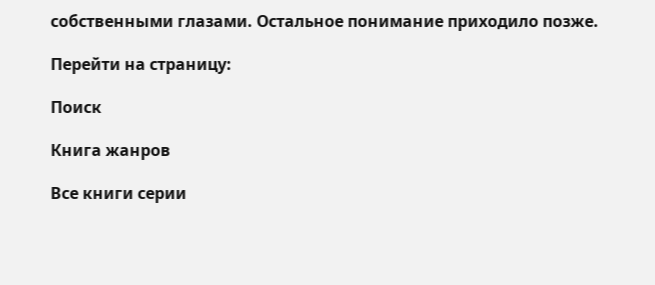собственными глазами. Остальное понимание приходило позже.

Перейти на страницу:

Поиск

Книга жанров

Все книги серии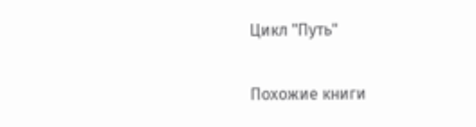Цикл "Путь"

Похожие книги